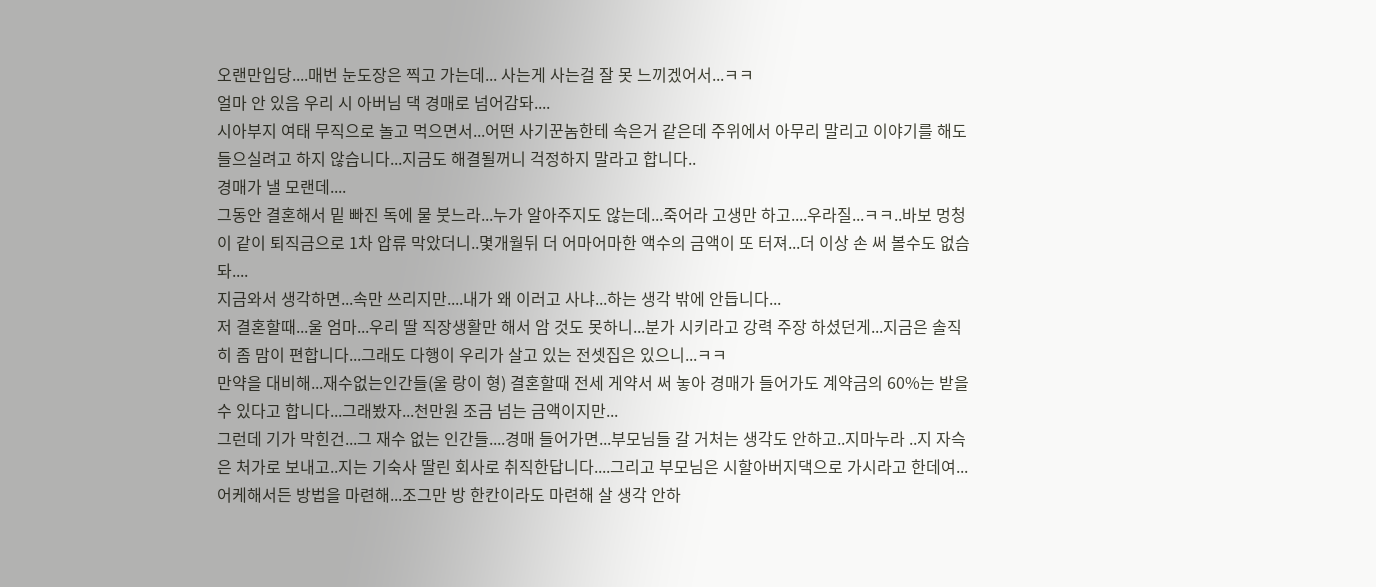오랜만입당....매번 눈도장은 찍고 가는데... 사는게 사는걸 잘 못 느끼겠어서...ㅋㅋ
얼마 안 있음 우리 시 아버님 댁 경매로 넘어감돠....
시아부지 여태 무직으로 놀고 먹으면서...어떤 사기꾼놈한테 속은거 같은데 주위에서 아무리 말리고 이야기를 해도 들으실려고 하지 않습니다...지금도 해결될꺼니 걱정하지 말라고 합니다..
경매가 낼 모랜데....
그동안 결혼해서 밑 빠진 독에 물 붓느라...누가 알아주지도 않는데...죽어라 고생만 하고....우라질...ㅋㅋ..바보 멍청이 같이 퇴직금으로 1차 압류 막았더니..몇개월뒤 더 어마어마한 액수의 금액이 또 터져...더 이상 손 써 볼수도 없슴돠....
지금와서 생각하면...속만 쓰리지만....내가 왜 이러고 사냐...하는 생각 밖에 안듭니다...
저 결혼할때...울 엄마...우리 딸 직장생활만 해서 암 것도 못하니...분가 시키라고 강력 주장 하셨던게...지금은 솔직히 좀 맘이 편합니다...그래도 다행이 우리가 살고 있는 전셋집은 있으니...ㅋㅋ
만약을 대비해...재수없는인간들(울 랑이 형) 결혼할때 전세 게약서 써 놓아 경매가 들어가도 계약금의 60%는 받을 수 있다고 합니다...그래봤자...천만원 조금 넘는 금액이지만...
그런데 기가 막힌건...그 재수 없는 인간들....경매 들어가면...부모님들 갈 거처는 생각도 안하고..지마누라 ..지 자슥은 처가로 보내고..지는 기숙사 딸린 회사로 취직한답니다....그리고 부모님은 시할아버지댁으로 가시라고 한데여...
어케해서든 방법을 마련해...조그만 방 한칸이라도 마련해 살 생각 안하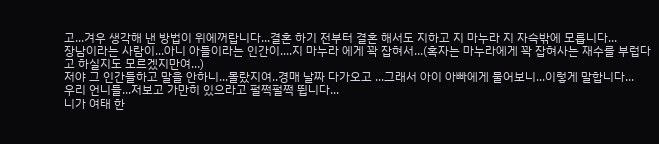고...겨우 생각해 낸 방법이 위에꺼랍니다...결혼 하기 전부터 결혼 해서도 지하고 지 마누라 지 자슥밖에 모릅니다...
장남이라는 사람이...아니 아들이라는 인간이....지 마누라 에게 꽉 잡혀서...(혹자는 마누라에게 꽉 잡혀사는 재수를 부럽다고 하실지도 모르겠지만여...)
저야 그 인간들하고 말을 안하니...몰랐지여..경매 날짜 다가오고 ...그래서 아이 아빠에게 물어보니...이렇게 말합니다...
우리 언니들...저보고 가만히 있으라고 펄쩍펄쩍 뜁니다...
니가 여태 한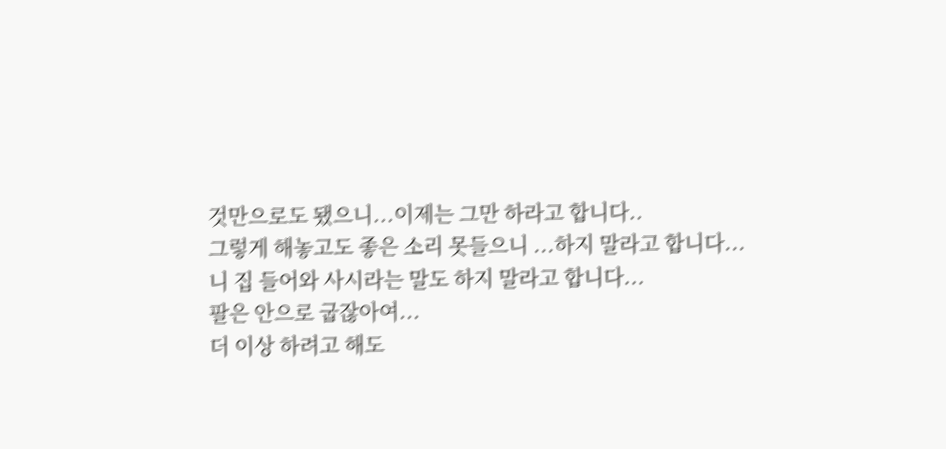것만으로도 됐으니...이제는 그만 하라고 합니다..
그렇게 해놓고도 좋은 소리 못들으니 ...하지 말라고 합니다...
니 집 들어와 사시라는 말도 하지 말라고 합니다...
팔은 안으로 굽잖아여...
더 이상 하려고 해도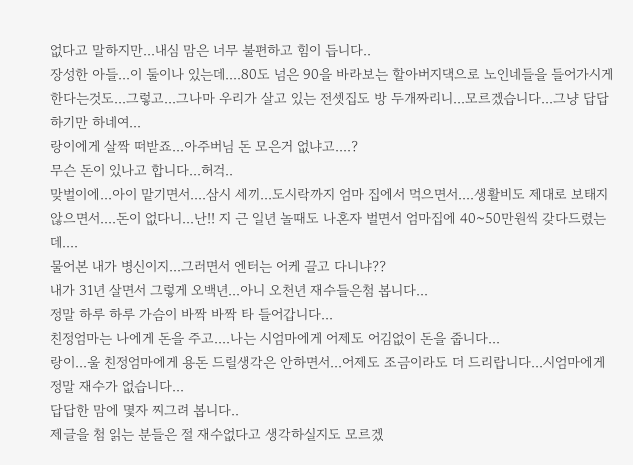없다고 말하지만...내심 맘은 너무 불편하고 힘이 듭니다..
장성한 아들...이 둘이나 있는데....80도 넘은 90을 바라보는 할아버지댁으로 노인네들을 들어가시게 한다는것도...그렇고...그나마 우리가 살고 있는 전셋집도 방 두개짜리니...모르겠습니다...그냥 답답하기만 하네여...
랑이에게 살짝 떠받죠...아주버님 돈 모은거 없냐고....?
무슨 돈이 있나고 합니다...허걱..
맞벌이에...아이 맡기면서....삼시 세끼...도시락까지 엄마 집에서 먹으면서....생활비도 제대로 보태지 않으면서....돈이 없다니...난!! 지 근 일년 놀때도 나혼자 벌면서 엄마집에 40~50만원씩 갖다드렸는데....
물어본 내가 병신이지...그러면서 엔터는 어케 끌고 다니냐??
내가 31년 살면서 그렇게 오백년...아니 오천년 재수들은첨 봅니다...
정말 하루 하루 가슴이 바짝 바짝 타 들어갑니다...
친정엄마는 나에게 돈을 주고....나는 시엄마에게 어제도 어김없이 돈을 줍니다...
랑이...울 친정엄마에게 용돈 드릴생각은 안하면서...어제도 조금이라도 더 드리랍니다...시엄마에게
정말 재수가 없습니다...
답답한 맘에 몇자 찌그려 봅니다..
제글을 첨 읽는 분들은 절 재수없다고 생각하실지도 모르겠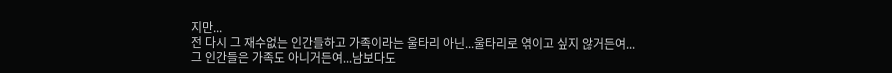지만...
전 다시 그 재수없는 인간들하고 가족이라는 울타리 아닌...울타리로 엮이고 싶지 않거든여...
그 인간들은 가족도 아니거든여...남보다도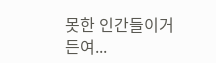못한 인간들이거든여...